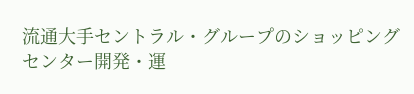流通大手セントラル・グループのショッピングセンター開発・運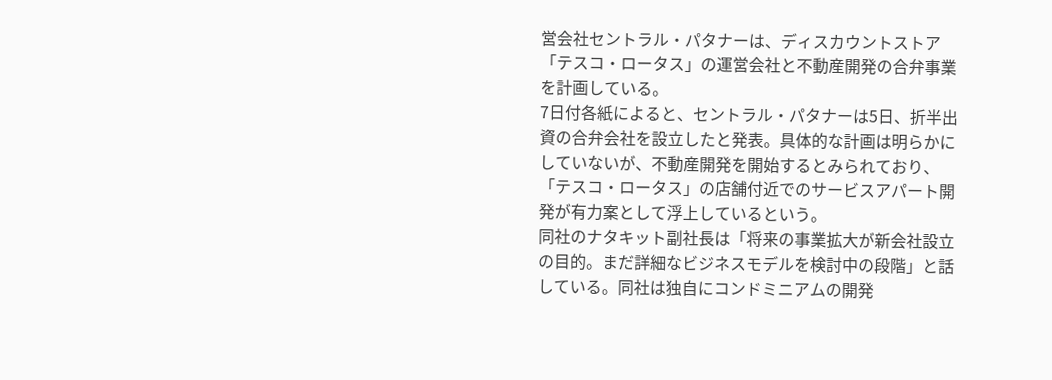営会社セントラル・パタナーは、ディスカウントストア「テスコ・ロータス」の運営会社と不動産開発の合弁事業を計画している。
7日付各紙によると、セントラル・パタナーは5日、折半出資の合弁会社を設立したと発表。具体的な計画は明らかにしていないが、不動産開発を開始するとみられており、「テスコ・ロータス」の店舗付近でのサービスアパート開発が有力案として浮上しているという。
同社のナタキット副社長は「将来の事業拡大が新会社設立の目的。まだ詳細なビジネスモデルを検討中の段階」と話している。同社は独自にコンドミニアムの開発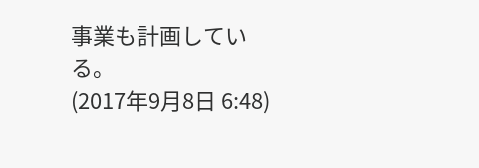事業も計画している。
(2017年9月8日 6:48)